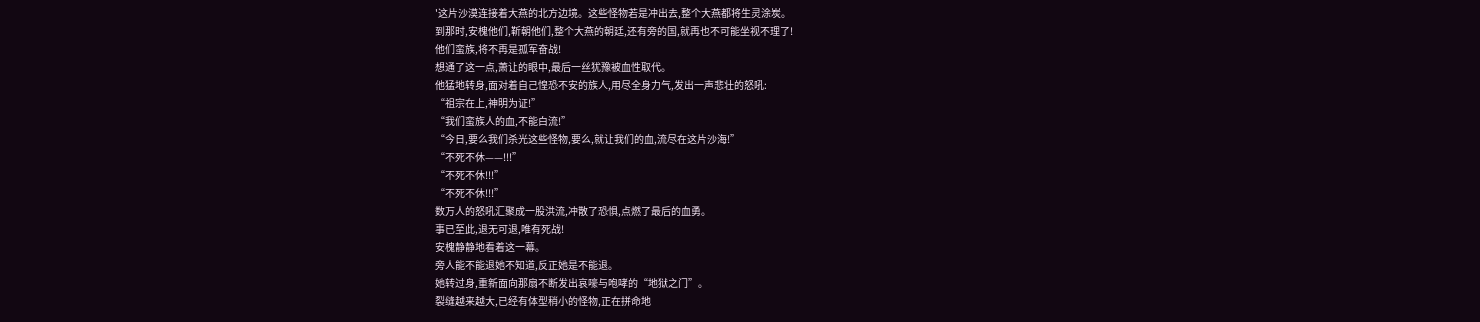'这片沙漠连接着大燕的北方边境。这些怪物若是冲出去,整个大燕都将生灵涂炭。
到那时,安槐他们,靳朝他们,整个大燕的朝廷,还有旁的国,就再也不可能坐视不理了!
他们蛮族,将不再是孤军奋战!
想通了这一点,萧让的眼中,最后一丝犹豫被血性取代。
他猛地转身,面对着自己惶恐不安的族人,用尽全身力气,发出一声悲壮的怒吼:
“祖宗在上,神明为证!”
“我们蛮族人的血,不能白流!”
“今日,要么我们杀光这些怪物,要么,就让我们的血,流尽在这片沙海!”
“不死不休——!!!”
“不死不休!!!”
“不死不休!!!”
数万人的怒吼汇聚成一股洪流,冲散了恐惧,点燃了最后的血勇。
事已至此,退无可退,唯有死战!
安槐静静地看着这一幕。
旁人能不能退她不知道,反正她是不能退。
她转过身,重新面向那扇不断发出哀嚎与咆哮的“地狱之门”。
裂缝越来越大,已经有体型稍小的怪物,正在拼命地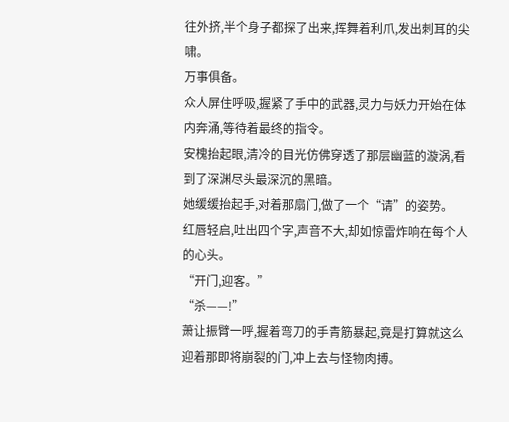往外挤,半个身子都探了出来,挥舞着利爪,发出刺耳的尖啸。
万事俱备。
众人屏住呼吸,握紧了手中的武器,灵力与妖力开始在体内奔涌,等待着最终的指令。
安槐抬起眼,清冷的目光仿佛穿透了那层幽蓝的漩涡,看到了深渊尽头最深沉的黑暗。
她缓缓抬起手,对着那扇门,做了一个“请”的姿势。
红唇轻启,吐出四个字,声音不大,却如惊雷炸响在每个人的心头。
“开门,迎客。”
“杀——!”
萧让振臂一呼,握着弯刀的手青筋暴起,竟是打算就这么迎着那即将崩裂的门,冲上去与怪物肉搏。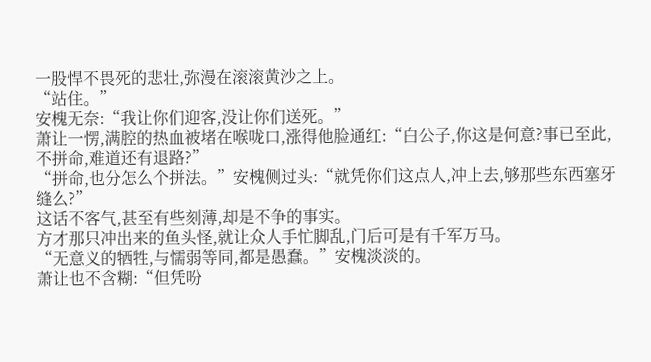一股悍不畏死的悲壮,弥漫在滚滚黄沙之上。
“站住。”
安槐无奈:“我让你们迎客,没让你们送死。”
萧让一愣,满腔的热血被堵在喉咙口,涨得他脸通红:“白公子,你这是何意?事已至此,不拼命,难道还有退路?”
“拼命,也分怎么个拼法。”安槐侧过头:“就凭你们这点人,冲上去,够那些东西塞牙缝么?”
这话不客气,甚至有些刻薄,却是不争的事实。
方才那只冲出来的鱼头怪,就让众人手忙脚乱,门后可是有千军万马。
“无意义的牺牲,与懦弱等同,都是愚蠢。”安槐淡淡的。
萧让也不含糊:“但凭吩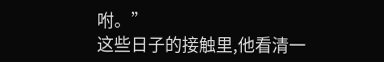咐。”
这些日子的接触里,他看清一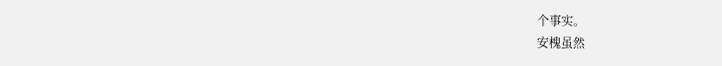个事实。
安槐虽然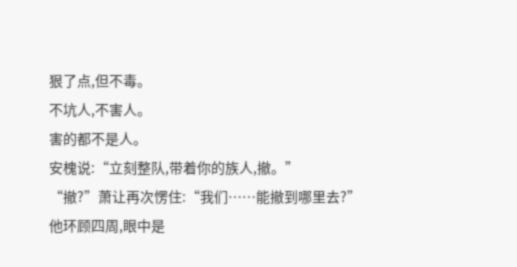狠了点,但不毒。
不坑人,不害人。
害的都不是人。
安槐说:“立刻整队,带着你的族人,撤。”
“撤?”萧让再次愣住:“我们……能撤到哪里去?”
他环顾四周,眼中是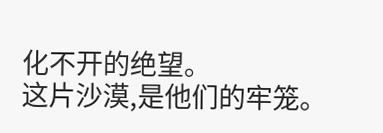化不开的绝望。
这片沙漠,是他们的牢笼。